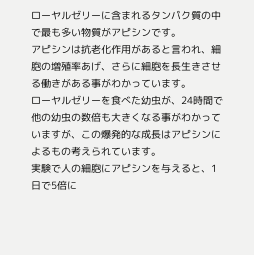ローヤルゼリーに含まれるタンパク質の中で最も多い物質がアピシンです。
アピシンは抗老化作用があると言われ、細胞の増殖率あげ、さらに細胞を長生きさせる働きがある事がわかっています。
ローヤルゼリーを食べた幼虫が、24時間で他の幼虫の数倍も大きくなる事がわかっていますが、この爆発的な成長はアピシンによるもの考えられています。
実験で人の細胞にアピシンを与えると、1日で5倍に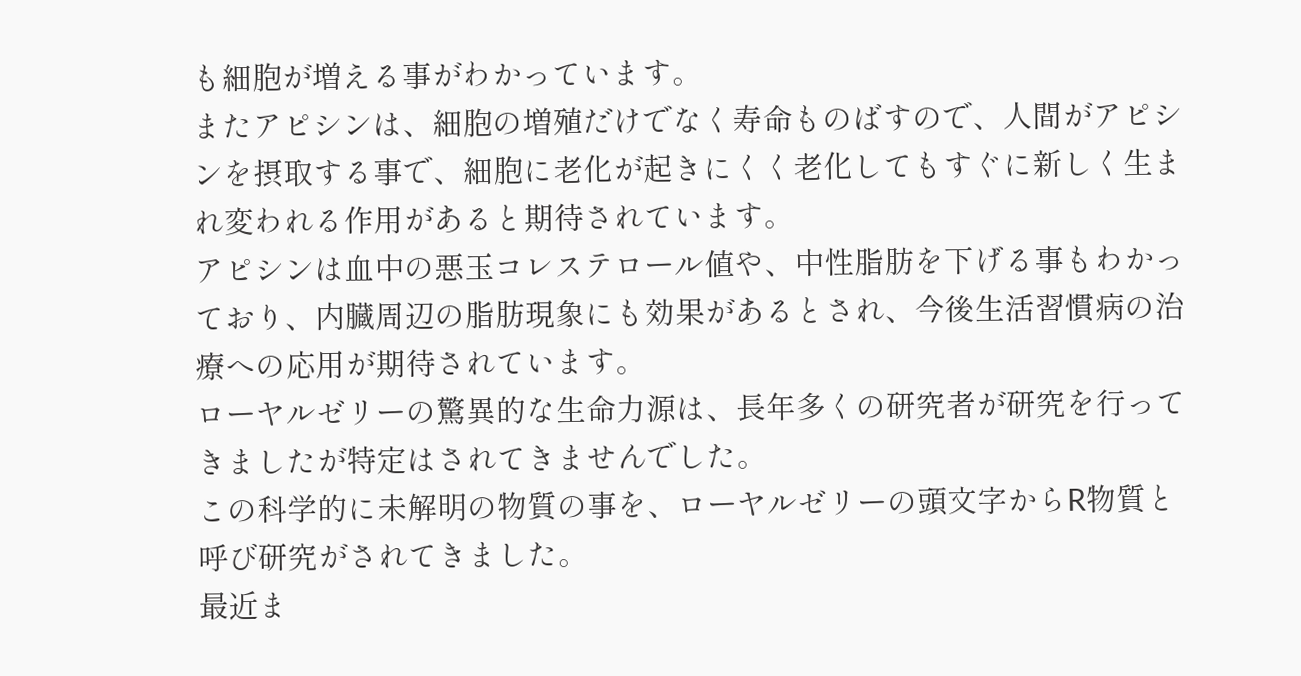も細胞が増える事がわかっています。
またアピシンは、細胞の増殖だけでなく寿命ものばすので、人間がアピシンを摂取する事で、細胞に老化が起きにくく老化してもすぐに新しく生まれ変われる作用があると期待されています。
アピシンは血中の悪玉コレステロール値や、中性脂肪を下げる事もわかっており、内臓周辺の脂肪現象にも効果があるとされ、今後生活習慣病の治療への応用が期待されています。
ローヤルゼリーの驚異的な生命力源は、長年多くの研究者が研究を行ってきましたが特定はされてきませんでした。
この科学的に未解明の物質の事を、ローヤルゼリーの頭文字からR物質と呼び研究がされてきました。
最近ま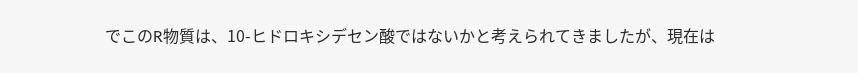でこのR物質は、10-ヒドロキシデセン酸ではないかと考えられてきましたが、現在は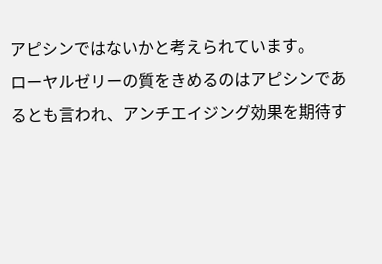アピシンではないかと考えられています。
ローヤルゼリーの質をきめるのはアピシンであるとも言われ、アンチエイジング効果を期待す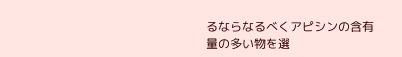るならなるべくアピシンの含有量の多い物を選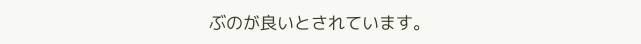ぶのが良いとされています。